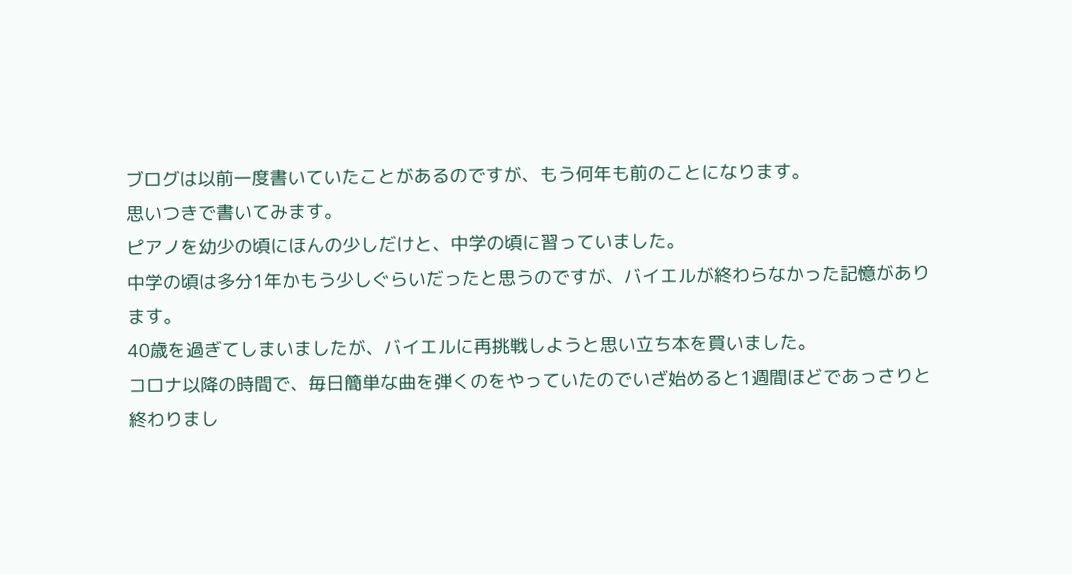ブログは以前一度書いていたことがあるのですが、もう何年も前のことになります。
思いつきで書いてみます。
ピアノを幼少の頃にほんの少しだけと、中学の頃に習っていました。
中学の頃は多分1年かもう少しぐらいだったと思うのですが、バイエルが終わらなかった記憶があります。
40歳を過ぎてしまいましたが、バイエルに再挑戦しようと思い立ち本を買いました。
コロナ以降の時間で、毎日簡単な曲を弾くのをやっていたのでいざ始めると1週間ほどであっさりと終わりまし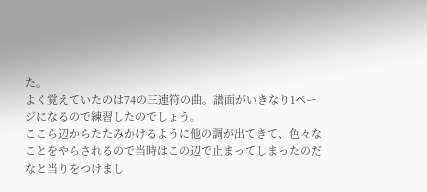た。
よく覚えていたのは74の三連符の曲。譜面がいきなり1ページになるので練習したのでしょう。
ここら辺からたたみかけるように他の調が出てきて、色々なことをやらされるので当時はこの辺で止まってしまったのだなと当りをつけまし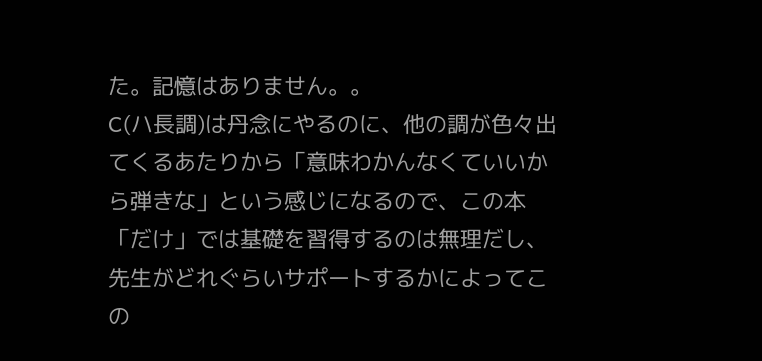た。記憶はありません。。
C(ハ長調)は丹念にやるのに、他の調が色々出てくるあたりから「意味わかんなくていいから弾きな」という感じになるので、この本「だけ」では基礎を習得するのは無理だし、先生がどれぐらいサポートするかによってこの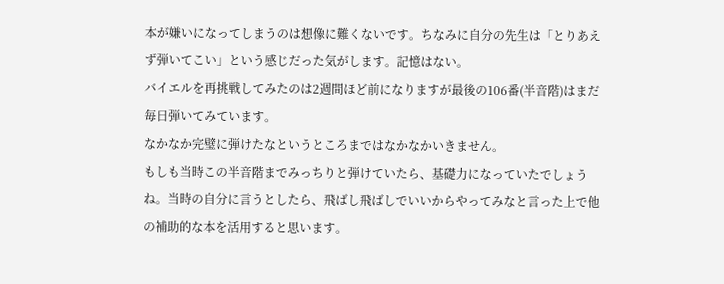本が嫌いになってしまうのは想像に難くないです。ちなみに自分の先生は「とりあえず弾いてこい」という感じだった気がします。記憶はない。
バイエルを再挑戦してみたのは2週間ほど前になりますが最後の106番(半音階)はまだ毎日弾いてみています。
なかなか完璧に弾けたなというところまではなかなかいきません。
もしも当時この半音階までみっちりと弾けていたら、基礎力になっていたでしょうね。当時の自分に言うとしたら、飛ばし飛ばしでいいからやってみなと言った上で他の補助的な本を活用すると思います。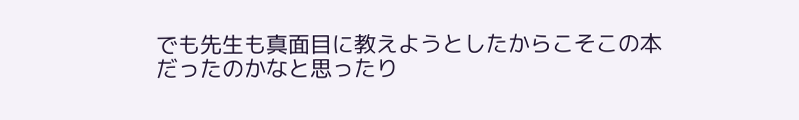でも先生も真面目に教えようとしたからこそこの本だったのかなと思ったり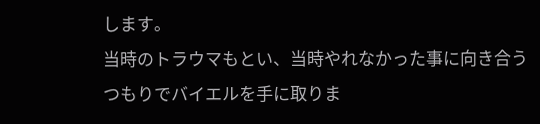します。
当時のトラウマもとい、当時やれなかった事に向き合うつもりでバイエルを手に取りま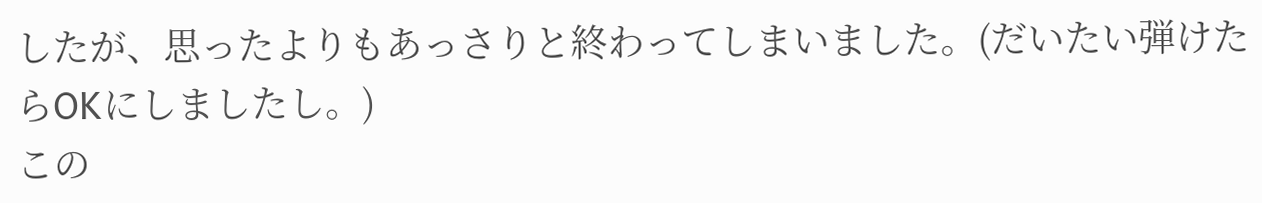したが、思ったよりもあっさりと終わってしまいました。(だいたい弾けたらOKにしましたし。)
この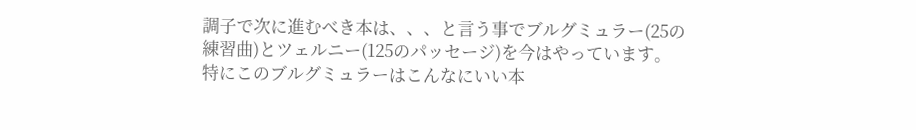調子で次に進むべき本は、、、と言う事でブルグミュラー(25の練習曲)とツェルニー(125のパッセージ)を今はやっています。
特にこのブルグミュラーはこんなにいい本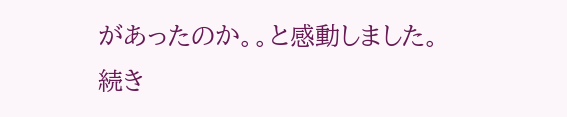があったのか。。と感動しました。
続き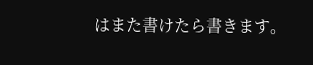はまた書けたら書きます。